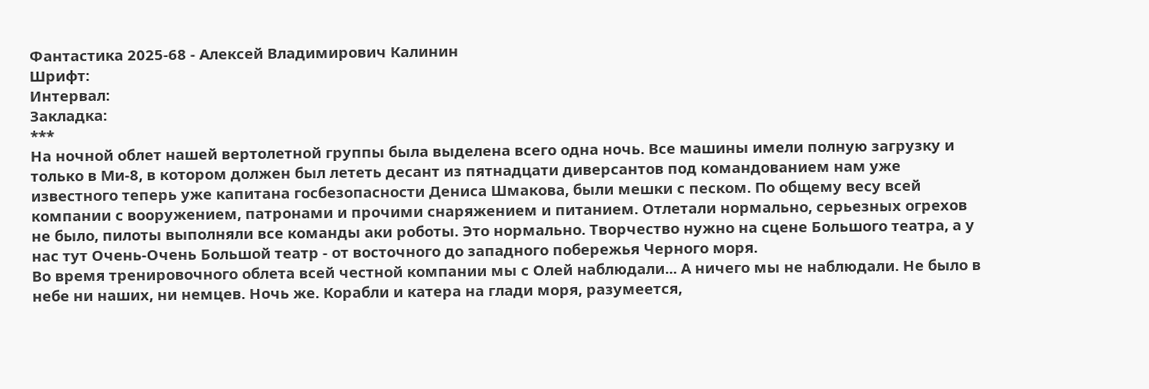Фантастика 2025-68 - Алексей Владимирович Калинин
Шрифт:
Интервал:
Закладка:
***
На ночной облет нашей вертолетной группы была выделена всего одна ночь. Все машины имели полную загрузку и только в Ми-8, в котором должен был лететь десант из пятнадцати диверсантов под командованием нам уже известного теперь уже капитана госбезопасности Дениса Шмакова, были мешки с песком. По общему весу всей компании с вооружением, патронами и прочими снаряжением и питанием. Отлетали нормально, серьезных огрехов не было, пилоты выполняли все команды аки роботы. Это нормально. Творчество нужно на сцене Большого театра, а у нас тут Очень-Очень Большой театр - от восточного до западного побережья Черного моря.
Во время тренировочного облета всей честной компании мы с Олей наблюдали... А ничего мы не наблюдали. Не было в небе ни наших, ни немцев. Ночь же. Корабли и катера на глади моря, разумеется,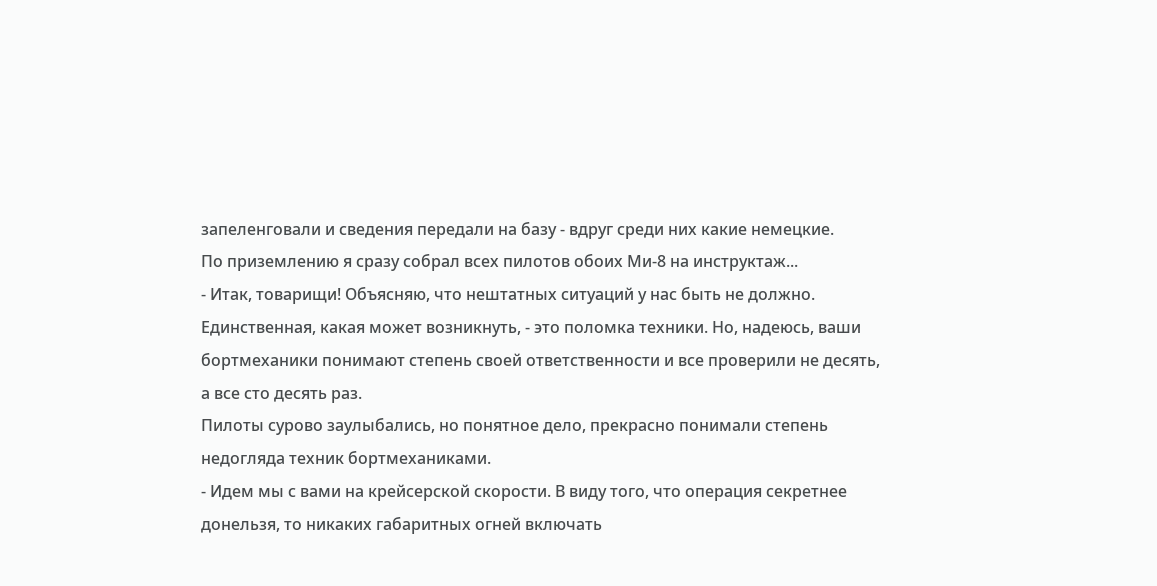запеленговали и сведения передали на базу - вдруг среди них какие немецкие.
По приземлению я сразу собрал всех пилотов обоих Ми-8 на инструктаж...
- Итак, товарищи! Объясняю, что нештатных ситуаций у нас быть не должно. Единственная, какая может возникнуть, - это поломка техники. Но, надеюсь, ваши бортмеханики понимают степень своей ответственности и все проверили не десять, а все сто десять раз.
Пилоты сурово заулыбались, но понятное дело, прекрасно понимали степень недогляда техник бортмеханиками.
- Идем мы с вами на крейсерской скорости. В виду того, что операция секретнее донельзя, то никаких габаритных огней включать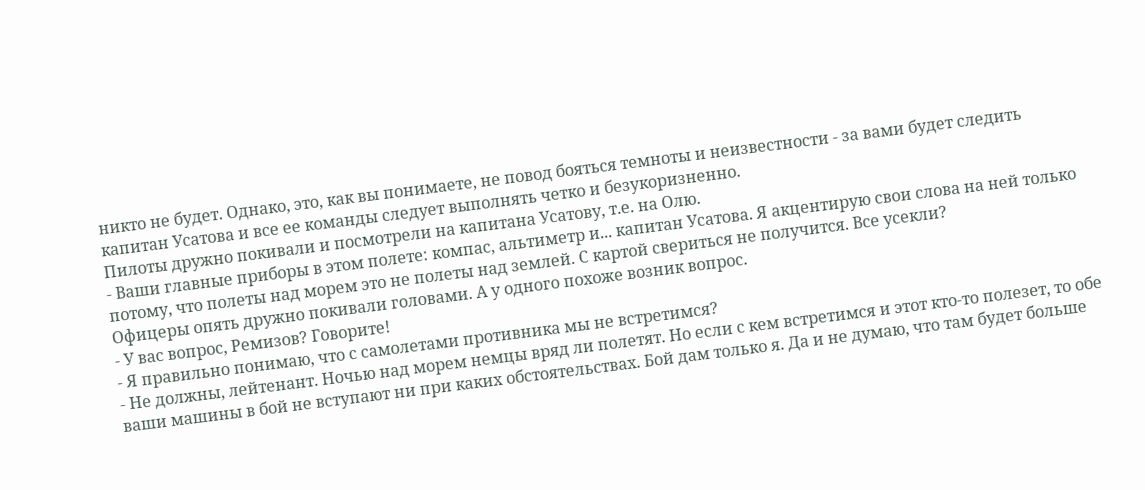никто не будет. Однако, это, как вы понимаете, не повод бояться темноты и неизвестности - за вами будет следить капитан Усатова и все ее команды следует выполнять четко и безукоризненно.
Пилоты дружно покивали и посмотрели на капитана Усатову, т.е. на Олю.
- Ваши главные приборы в этом полете: компас, альтиметр и... капитан Усатова. Я акцентирую свои слова на ней только потому, что полеты над морем это не полеты над землей. С картой свериться не получится. Все усекли?
Офицеры опять дружно покивали головами. А у одного похоже возник вопрос.
- У вас вопрос, Ремизов? Говорите!
- Я правильно понимаю, что с самолетами противника мы не встретимся?
- Не должны, лейтенант. Ночью над морем немцы вряд ли полетят. Но если с кем встретимся и этот кто-то полезет, то обе ваши машины в бой не вступают ни при каких обстоятельствах. Бой дам только я. Да и не думаю, что там будет больше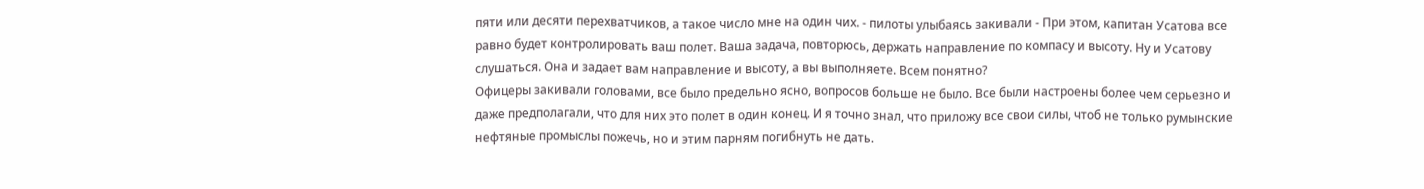пяти или десяти перехватчиков, а такое число мне на один чих. - пилоты улыбаясь закивали - При этом, капитан Усатова все равно будет контролировать ваш полет. Ваша задача, повторюсь, держать направление по компасу и высоту. Ну и Усатову слушаться. Она и задает вам направление и высоту, а вы выполняете. Всем понятно?
Офицеры закивали головами, все было предельно ясно, вопросов больше не было. Все были настроены более чем серьезно и даже предполагали, что для них это полет в один конец. И я точно знал, что приложу все свои силы, чтоб не только румынские нефтяные промыслы пожечь, но и этим парням погибнуть не дать.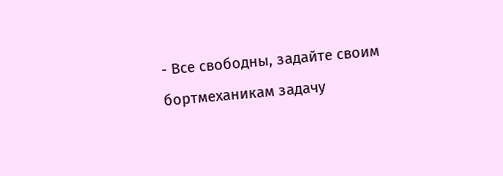- Все свободны, задайте своим бортмеханикам задачу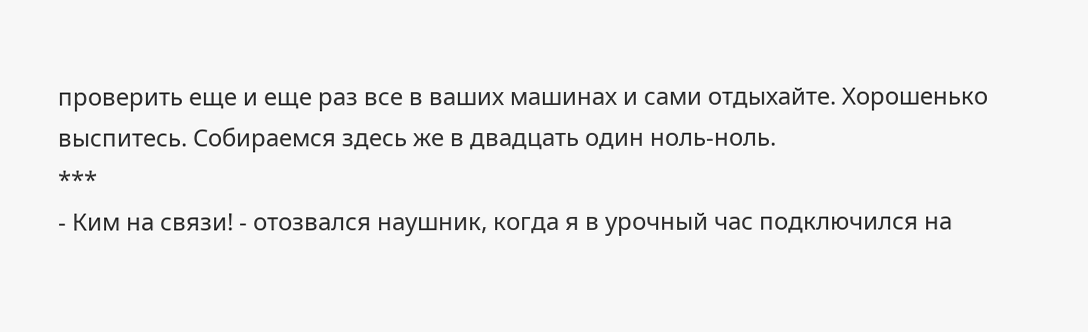проверить еще и еще раз все в ваших машинах и сами отдыхайте. Хорошенько выспитесь. Собираемся здесь же в двадцать один ноль-ноль.
***
- Ким на связи! - отозвался наушник, когда я в урочный час подключился на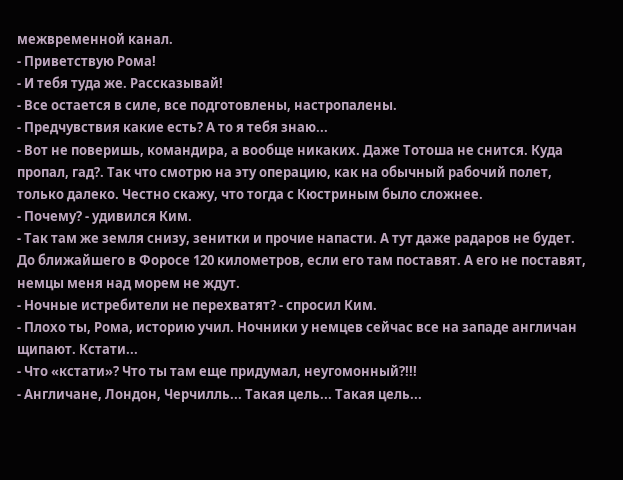межвременной канал.
- Приветствую Рома!
- И тебя туда же. Рассказывай!
- Все остается в силе, все подготовлены, настропалены.
- Предчувствия какие есть? А то я тебя знаю...
- Вот не поверишь, командира, а вообще никаких. Даже Тотоша не снится. Куда пропал, гад?. Так что смотрю на эту операцию, как на обычный рабочий полет, только далеко. Честно скажу, что тогда с Кюстриным было сложнее.
- Почему? - удивился Ким.
- Так там же земля снизу, зенитки и прочие напасти. А тут даже радаров не будет. До ближайшего в Форосе 120 километров, если его там поставят. А его не поставят, немцы меня над морем не ждут.
- Ночные истребители не перехватят? - спросил Ким.
- Плохо ты, Рома, историю учил. Ночники у немцев сейчас все на западе англичан щипают. Кстати...
- Что «кстати»? Что ты там еще придумал, неугомонный?!!!
- Англичане, Лондон, Черчилль... Такая цель... Такая цель...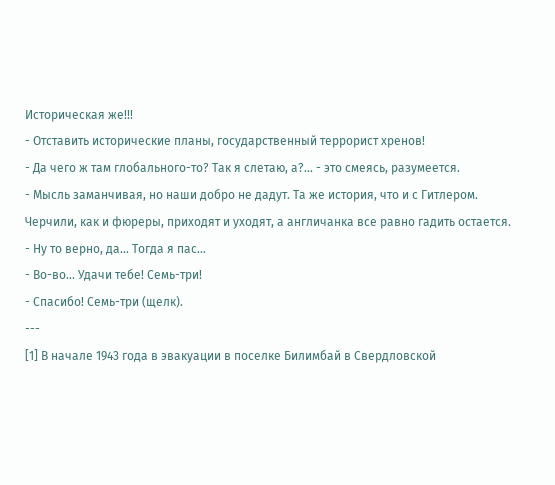Историческая же!!!
- Отставить исторические планы, государственный террорист хренов!
- Да чего ж там глобального-то? Так я слетаю, а?... - это смеясь, разумеется.
- Мысль заманчивая, но наши добро не дадут. Та же история, что и с Гитлером. Черчили, как и фюреры, приходят и уходят, а англичанка все равно гадить остается.
- Ну то верно, да... Тогда я пас...
- Во-во... Удачи тебе! Семь-три!
- Спасибо! Семь-три (щелк).
---
[1] В начале 1943 года в эвакуации в поселке Билимбай в Свердловской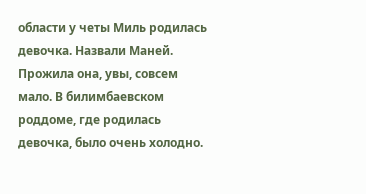области у четы Миль родилась девочка. Назвали Маней. Прожила она, увы, совсем мало. В билимбаевском роддоме, где родилась девочка, было очень холодно.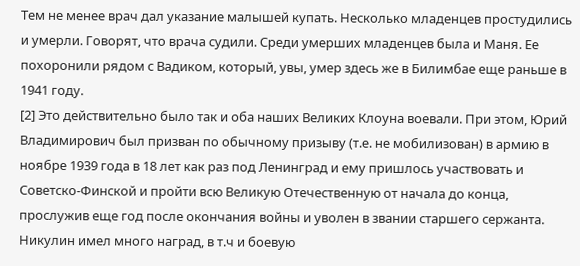Тем не менее врач дал указание малышей купать. Несколько младенцев простудились и умерли. Говорят, что врача судили. Среди умерших младенцев была и Маня. Ее похоронили рядом с Вадиком, который, увы, умер здесь же в Билимбае еще раньше в 1941 году.
[2] Это действительно было так и оба наших Великих Клоуна воевали. При этом, Юрий Владимирович был призван по обычному призыву (т.е. не мобилизован) в армию в ноябре 1939 года в 18 лет как раз под Ленинград и ему пришлось участвовать и Советско-Финской и пройти всю Великую Отечественную от начала до конца, прослужив еще год после окончания войны и уволен в звании старшего сержанта. Никулин имел много наград, в т.ч и боевую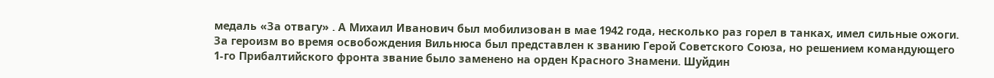медаль «За отвагу» . А Михаил Иванович был мобилизован в мае 1942 года, несколько раз горел в танках, имел сильные ожоги. За героизм во время освобождения Вильнюса был представлен к званию Герой Советского Союза, но решением командующего 1-го Прибалтийского фронта звание было заменено на орден Красного Знамени. Шуйдин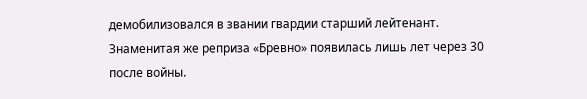демобилизовался в звании гвардии старший лейтенант. Знаменитая же реприза «Бревно» появилась лишь лет через 30 после войны.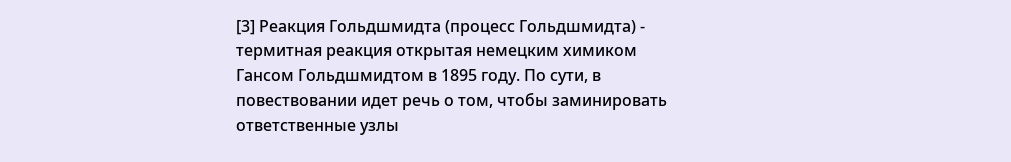[3] Реакция Гольдшмидта (процесс Гольдшмидта) - термитная реакция открытая немецким химиком Гансом Гольдшмидтом в 1895 году. По сути, в повествовании идет речь о том, чтобы заминировать ответственные узлы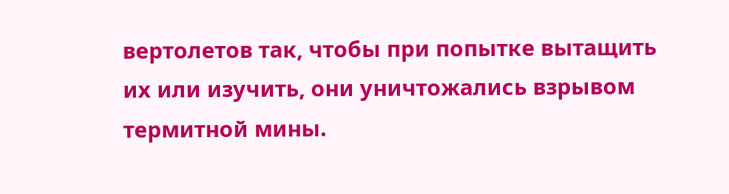вертолетов так, чтобы при попытке вытащить их или изучить, они уничтожались взрывом термитной мины.